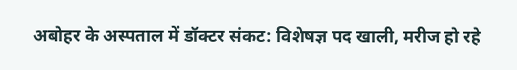अबोहर के अस्पताल में डॉक्टर संकट: विशेषज्ञ पद खाली, मरीज हो रहे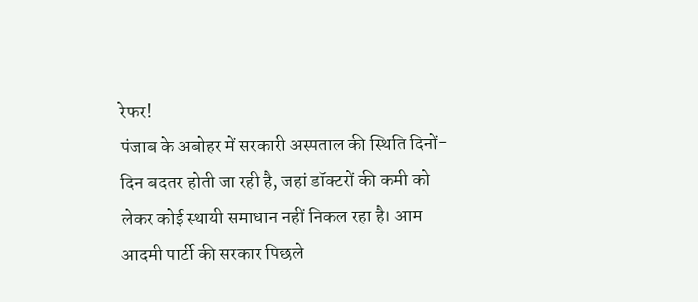रेफर!
पंजाब के अबोहर में सरकारी अस्पताल की स्थिति दिनों-दिन बदतर होती जा रही है, जहां डॉक्टरों की कमी को लेकर कोई स्थायी समाधान नहीं निकल रहा है। आम आदमी पार्टी की सरकार पिछले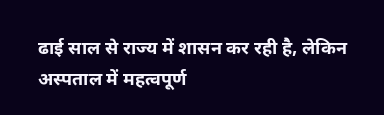ढाई साल से राज्य में शासन कर रही है, लेकिन अस्पताल में महत्वपूर्ण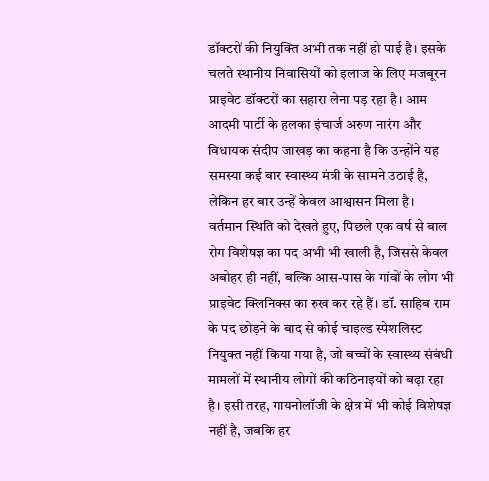डॉक्टरों की नियुक्ति अभी तक नहीं हो पाई है। इसके चलते स्थानीय निवासियों को इलाज के लिए मजबूरन प्राइवेट डॉक्टरों का सहारा लेना पड़ रहा है। आम आदमी पार्टी के हलका इंचार्ज अरुण नारंग और विधायक संदीप जाखड़ का कहना है कि उन्होंने यह समस्या कई बार स्वास्थ्य मंत्री के सामने उठाई है, लेकिन हर बार उन्हें केवल आश्वासन मिला है।
वर्तमान स्थिति को देखते हुए, पिछले एक वर्ष से बाल रोग विशेषज्ञ का पद अभी भी खाली है, जिससे केवल अबोहर ही नहीं, बल्कि आस-पास के गांवों के लोग भी प्राइवेट क्लिनिक्स का रुख कर रहे हैं। डॉ. साहिब राम के पद छोड़ने के बाद से कोई चाइल्ड स्पेशलिस्ट नियुक्त नहीं किया गया है, जो बच्चों के स्वास्थ्य संबंधी मामलों में स्थानीय लोगों की कठिनाइयों को बढ़ा रहा है। इसी तरह, गायनोलॉजी के क्षेत्र में भी कोई विशेषज्ञ नहीं है, जबकि हर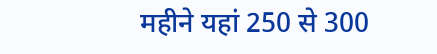महीने यहां 250 से 300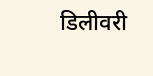डिलीवरी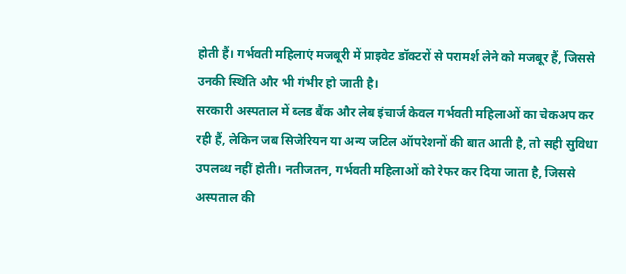होती हैं। गर्भवती महिलाएं मजबूरी में प्राइवेट डॉक्टरों से परामर्श लेने को मजबूर हैं, जिससे उनकी स्थिति और भी गंभीर हो जाती है।
सरकारी अस्पताल में ब्लड बैंक और लेब इंचार्ज केवल गर्भवती महिलाओं का चेकअप कर रही हैं, लेकिन जब सिजेरियन या अन्य जटिल ऑपरेशनों की बात आती है, तो सही सुविधा उपलब्ध नहीं होती। नतीजतन, गर्भवती महिलाओं को रेफर कर दिया जाता है, जिससे अस्पताल की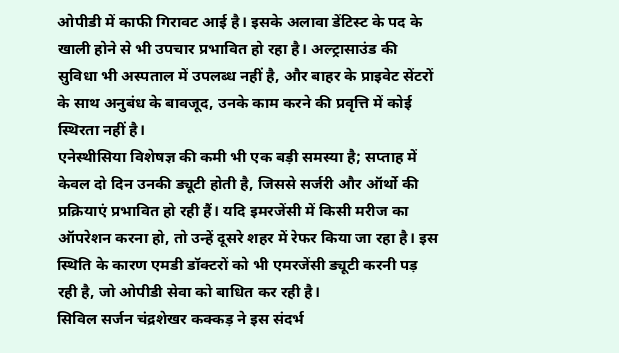ओपीडी में काफी गिरावट आई है। इसके अलावा डेंटिस्ट के पद के खाली होने से भी उपचार प्रभावित हो रहा है। अल्ट्रासाउंड की सुविधा भी अस्पताल में उपलब्ध नहीं है, और बाहर के प्राइवेट सेंटरों के साथ अनुबंध के बावजूद, उनके काम करने की प्रवृत्ति में कोई स्थिरता नहीं है।
एनेस्थीसिया विशेषज्ञ की कमी भी एक बड़ी समस्या है; सप्ताह में केवल दो दिन उनकी ड्यूटी होती है, जिससे सर्जरी और ऑर्थो की प्रक्रियाएं प्रभावित हो रही हैं। यदि इमरजेंसी में किसी मरीज का ऑपरेशन करना हो, तो उन्हें दूसरे शहर में रेफर किया जा रहा है। इस स्थिति के कारण एमडी डॉक्टरों को भी एमरजेंसी ड्यूटी करनी पड़ रही है, जो ओपीडी सेवा को बाधित कर रही है।
सिविल सर्जन चंद्रशेखर कक्कड़ ने इस संदर्भ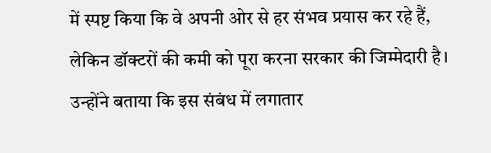में स्पष्ट किया कि वे अपनी ओर से हर संभव प्रयास कर रहे हैं, लेकिन डॉक्टरों की कमी को पूरा करना सरकार की जिम्मेदारी है। उन्होंने बताया कि इस संबंध में लगातार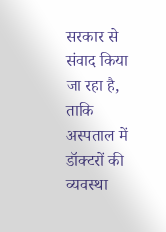सरकार से संवाद किया जा रहा है, ताकि अस्पताल में डॉक्टरों की व्यवस्था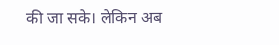की जा सके। लेकिन अब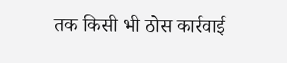तक किसी भी ठोस कार्रवाई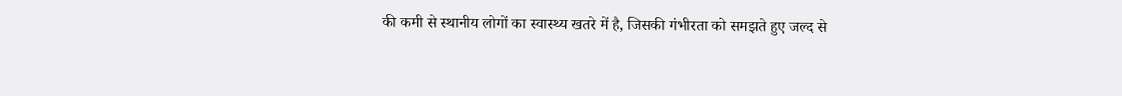की कमी से स्थानीय लोगों का स्वास्थ्य खतरे में है, जिसकी गंभीरता को समझते हुए जल्द से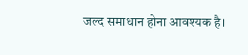जल्द समाधान होना आवश्यक है।